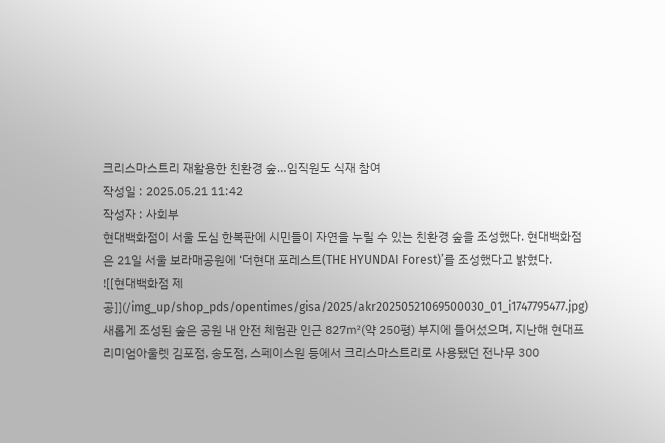크리스마스트리 재활용한 친환경 숲…임직원도 식재 참여
작성일 : 2025.05.21 11:42
작성자 : 사회부
현대백화점이 서울 도심 한복판에 시민들이 자연을 누릴 수 있는 친환경 숲을 조성했다. 현대백화점은 21일 서울 보라매공원에 ‘더현대 포레스트(THE HYUNDAI Forest)’를 조성했다고 밝혔다.
![[현대백화점 제공]](/img_up/shop_pds/opentimes/gisa/2025/akr20250521069500030_01_i1747795477.jpg)
새롭게 조성된 숲은 공원 내 안전 체험관 인근 827㎡(약 250평) 부지에 들어섰으며, 지난해 현대프리미엄아울렛 김포점, 송도점, 스페이스원 등에서 크리스마스트리로 사용됐던 전나무 300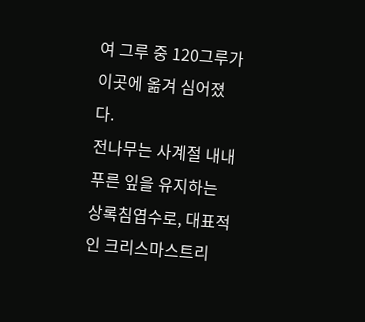여 그루 중 120그루가 이곳에 옮겨 심어졌다.
전나무는 사계절 내내 푸른 잎을 유지하는 상록침엽수로, 대표적인 크리스마스트리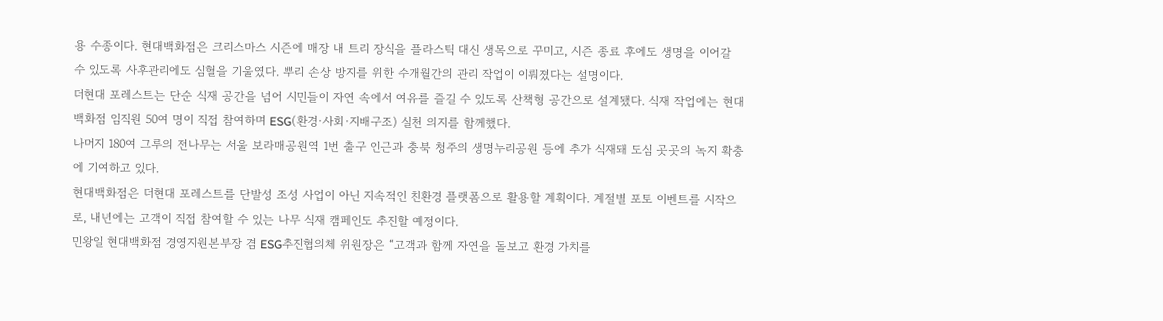용 수종이다. 현대백화점은 크리스마스 시즌에 매장 내 트리 장식을 플라스틱 대신 생목으로 꾸미고, 시즌 종료 후에도 생명을 이어갈 수 있도록 사후관리에도 심혈을 기울였다. 뿌리 손상 방지를 위한 수개월간의 관리 작업이 이뤄졌다는 설명이다.
더현대 포레스트는 단순 식재 공간을 넘어 시민들이 자연 속에서 여유를 즐길 수 있도록 산책형 공간으로 설계됐다. 식재 작업에는 현대백화점 임직원 50여 명이 직접 참여하며 ESG(환경·사회·지배구조) 실천 의지를 함께했다.
나머지 180여 그루의 전나무는 서울 보라매공원역 1번 출구 인근과 충북 청주의 생명누리공원 등에 추가 식재돼 도심 곳곳의 녹지 확충에 기여하고 있다.
현대백화점은 더현대 포레스트를 단발성 조성 사업이 아닌 지속적인 친환경 플랫폼으로 활용할 계획이다. 계절별 포토 이벤트를 시작으로, 내년에는 고객이 직접 참여할 수 있는 나무 식재 캠페인도 추진할 예정이다.
민왕일 현대백화점 경영지원본부장 겸 ESG추진협의체 위원장은 “고객과 함께 자연을 돌보고 환경 가치를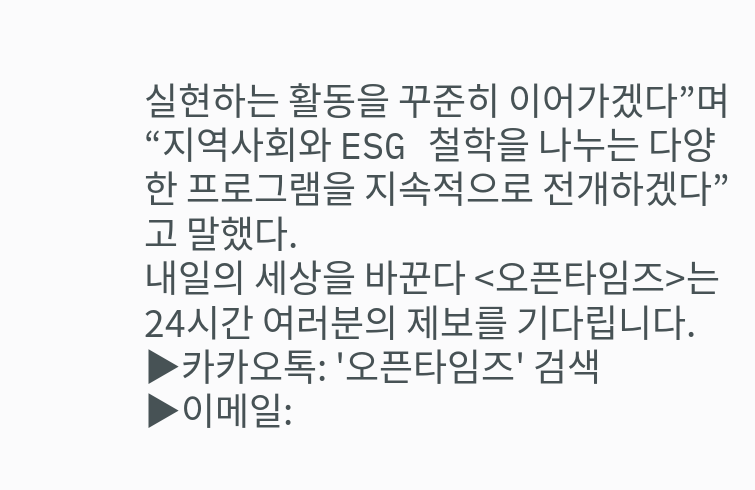실현하는 활동을 꾸준히 이어가겠다”며 “지역사회와 ESG 철학을 나누는 다양한 프로그램을 지속적으로 전개하겠다”고 말했다.
내일의 세상을 바꾼다 <오픈타임즈>는 24시간 여러분의 제보를 기다립니다.
▶카카오톡: '오픈타임즈' 검색
▶이메일: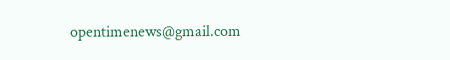opentimenews@gmail.com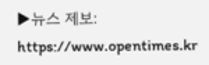▶뉴스 제보: https://www.opentimes.kr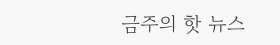금주의 핫 뉴스